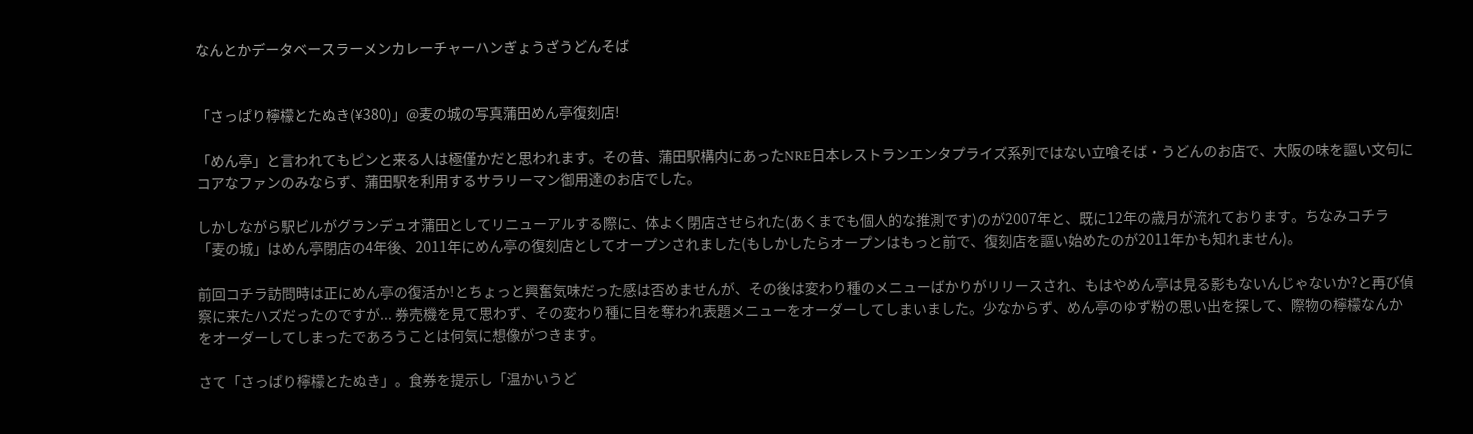なんとかデータベースラーメンカレーチャーハンぎょうざうどんそば


「さっぱり檸檬とたぬき(¥380)」@麦の城の写真蒲田めん亭復刻店!

「めん亭」と言われてもピンと来る人は極僅かだと思われます。その昔、蒲田駅構内にあったNRE日本レストランエンタプライズ系列ではない立喰そば・うどんのお店で、大阪の味を謳い文句にコアなファンのみならず、蒲田駅を利用するサラリーマン御用達のお店でした。

しかしながら駅ビルがグランデュオ蒲田としてリニューアルする際に、体よく閉店させられた(あくまでも個人的な推測です)のが2007年と、既に12年の歳月が流れております。ちなみコチラ「麦の城」はめん亭閉店の4年後、2011年にめん亭の復刻店としてオープンされました(もしかしたらオープンはもっと前で、復刻店を謳い始めたのが2011年かも知れません)。

前回コチラ訪問時は正にめん亭の復活か!とちょっと興奮気味だった感は否めませんが、その後は変わり種のメニューばかりがリリースされ、もはやめん亭は見る影もないんじゃないか?と再び偵察に来たハズだったのですが... 券売機を見て思わず、その変わり種に目を奪われ表題メニューをオーダーしてしまいました。少なからず、めん亭のゆず粉の思い出を探して、際物の檸檬なんかをオーダーしてしまったであろうことは何気に想像がつきます。

さて「さっぱり檸檬とたぬき」。食券を提示し「温かいうど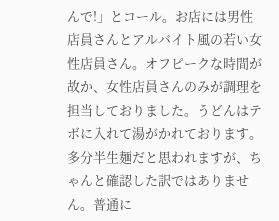んで!」とコール。お店には男性店員さんとアルバイト風の若い女性店員さん。オフピークな時間が故か、女性店員さんのみが調理を担当しておりました。うどんはテボに入れて湯がかれております。多分半生麺だと思われますが、ちゃんと確認した訳ではありません。普通に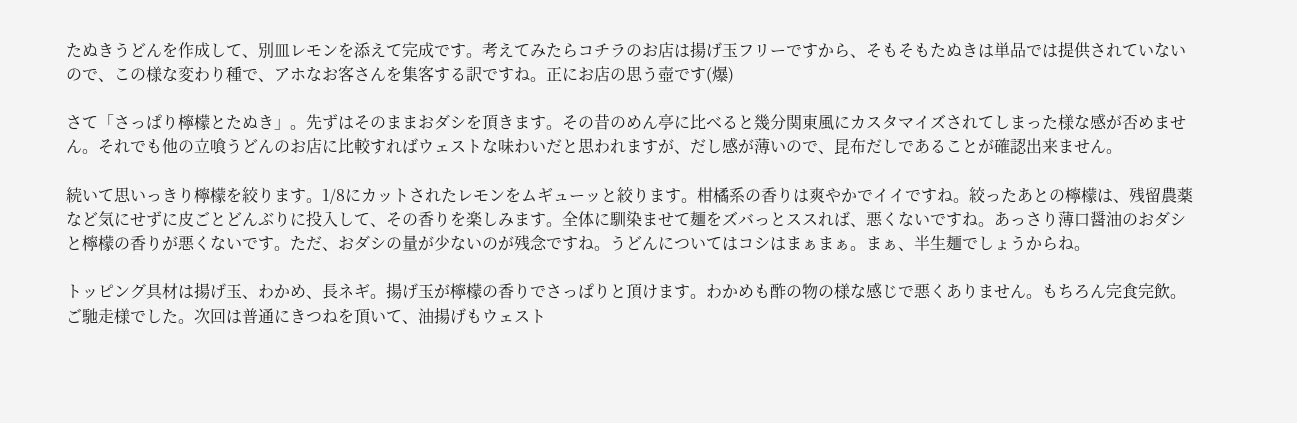たぬきうどんを作成して、別皿レモンを添えて完成です。考えてみたらコチラのお店は揚げ玉フリーですから、そもそもたぬきは単品では提供されていないので、この様な変わり種で、アホなお客さんを集客する訳ですね。正にお店の思う壺です(爆)

さて「さっぱり檸檬とたぬき」。先ずはそのままおダシを頂きます。その昔のめん亭に比べると幾分関東風にカスタマイズされてしまった様な感が否めません。それでも他の立喰うどんのお店に比較すればウェストな味わいだと思われますが、だし感が薄いので、昆布だしであることが確認出来ません。

続いて思いっきり檸檬を絞ります。1/8にカットされたレモンをムギューッと絞ります。柑橘系の香りは爽やかでイイですね。絞ったあとの檸檬は、残留農薬など気にせずに皮ごとどんぶりに投入して、その香りを楽しみます。全体に馴染ませて麺をズバっとススれば、悪くないですね。あっさり薄口醤油のおダシと檸檬の香りが悪くないです。ただ、おダシの量が少ないのが残念ですね。うどんについてはコシはまぁまぁ。まぁ、半生麺でしょうからね。

トッピング具材は揚げ玉、わかめ、長ネギ。揚げ玉が檸檬の香りでさっぱりと頂けます。わかめも酢の物の様な感じで悪くありません。もちろん完食完飲。ご馳走様でした。次回は普通にきつねを頂いて、油揚げもウェスト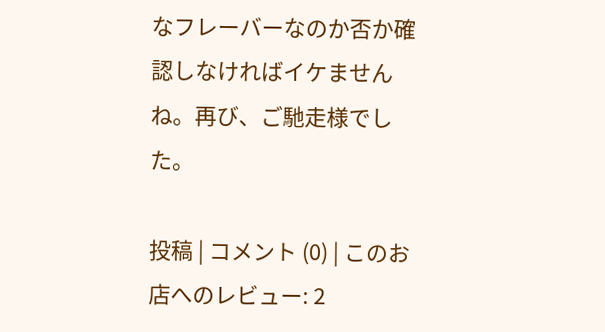なフレーバーなのか否か確認しなければイケませんね。再び、ご馳走様でした。

投稿 | コメント (0) | このお店へのレビュー: 2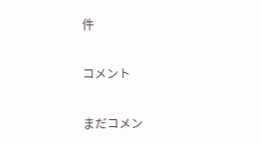件

コメント

まだコメン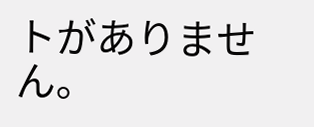トがありません。